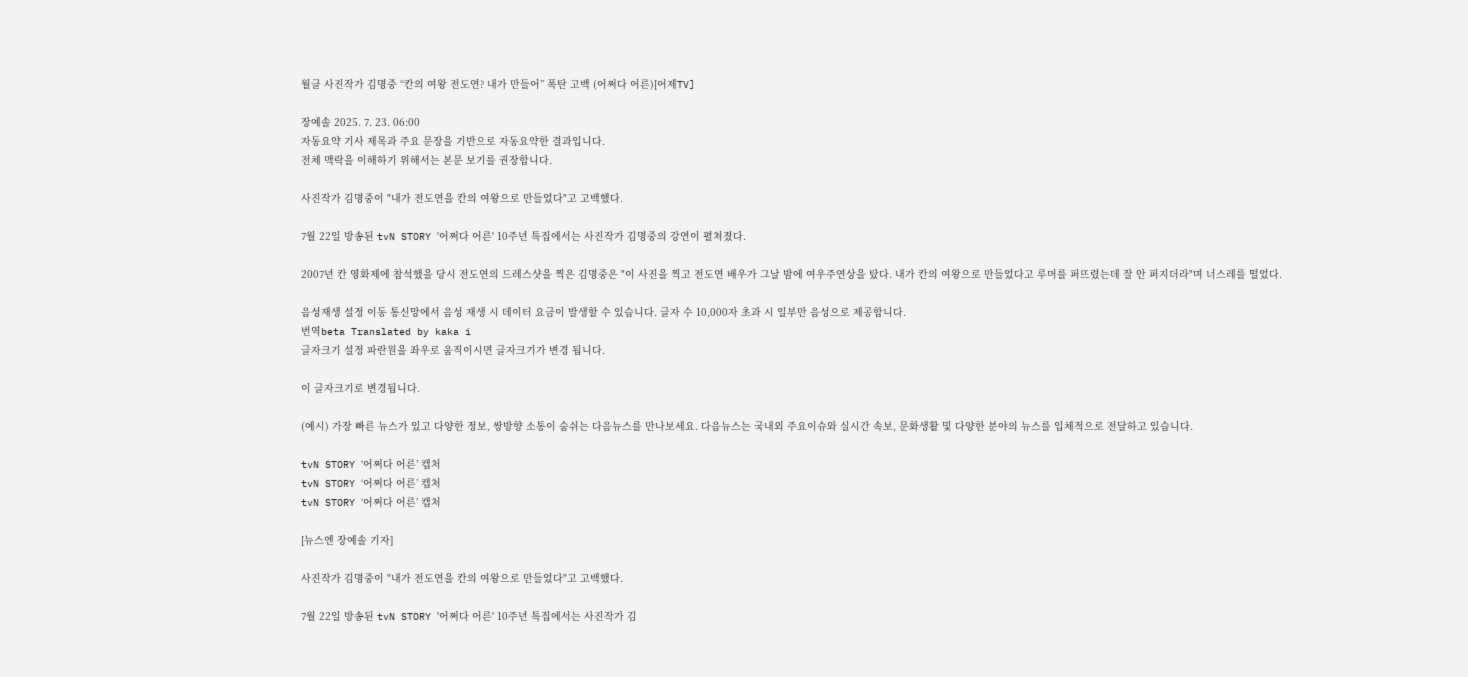월클 사진작가 김명중 “칸의 여왕 전도연? 내가 만들어” 폭탄 고백 (어쩌다 어른)[어제TV]

장예솔 2025. 7. 23. 06:00
자동요약 기사 제목과 주요 문장을 기반으로 자동요약한 결과입니다.
전체 맥락을 이해하기 위해서는 본문 보기를 권장합니다.

사진작가 김명중이 "내가 전도연을 칸의 여왕으로 만들었다"고 고백했다.

7월 22일 방송된 tvN STORY '어쩌다 어른' 10주년 특집에서는 사진작가 김명중의 강연이 펼쳐졌다.

2007년 칸 영화제에 참석했을 당시 전도연의 드레스샷을 찍은 김명중은 "이 사진을 찍고 전도연 배우가 그날 밤에 여우주연상을 탔다. 내가 칸의 여왕으로 만들었다고 루머를 퍼뜨렸는데 잘 안 퍼지더라"며 너스레를 떨었다.

음성재생 설정 이동 통신망에서 음성 재생 시 데이터 요금이 발생할 수 있습니다. 글자 수 10,000자 초과 시 일부만 음성으로 제공합니다.
번역beta Translated by kaka i
글자크기 설정 파란원을 좌우로 움직이시면 글자크기가 변경 됩니다.

이 글자크기로 변경됩니다.

(예시) 가장 빠른 뉴스가 있고 다양한 정보, 쌍방향 소통이 숨쉬는 다음뉴스를 만나보세요. 다음뉴스는 국내외 주요이슈와 실시간 속보, 문화생활 및 다양한 분야의 뉴스를 입체적으로 전달하고 있습니다.

tvN STORY ‘어쩌다 어른’ 캡처
tvN STORY ‘어쩌다 어른’ 캡처
tvN STORY ‘어쩌다 어른’ 캡처

[뉴스엔 장예솔 기자]

사진작가 김명중이 "내가 전도연을 칸의 여왕으로 만들었다"고 고백했다.

7월 22일 방송된 tvN STORY '어쩌다 어른' 10주년 특집에서는 사진작가 김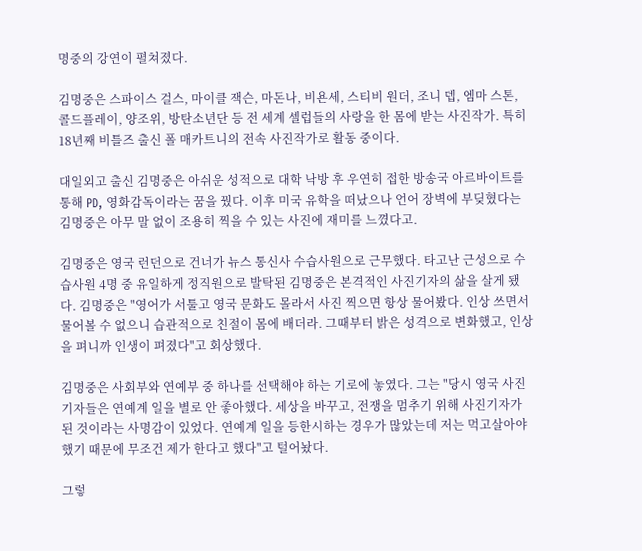명중의 강연이 펼쳐졌다.

김명중은 스파이스 걸스, 마이클 잭슨, 마돈나, 비욘세, 스티비 원더, 조니 뎁, 엠마 스톤, 콜드플레이, 양조위, 방탄소년단 등 전 세계 셀럽들의 사랑을 한 몸에 받는 사진작가. 특히 18년째 비틀즈 출신 폴 매카트니의 전속 사진작가로 활동 중이다.

대일외고 출신 김명중은 아쉬운 성적으로 대학 낙방 후 우연히 접한 방송국 아르바이트를 통해 PD, 영화감독이라는 꿈을 꿨다. 이후 미국 유학을 떠났으나 언어 장벽에 부딪혔다는 김명중은 아무 말 없이 조용히 찍을 수 있는 사진에 재미를 느꼈다고.

김명중은 영국 런던으로 건너가 뉴스 통신사 수습사원으로 근무했다. 타고난 근성으로 수습사원 4명 중 유일하게 정직원으로 발탁된 김명중은 본격적인 사진기자의 삶을 살게 됐다. 김명중은 "영어가 서툴고 영국 문화도 몰라서 사진 찍으면 항상 물어봤다. 인상 쓰면서 물어볼 수 없으니 습관적으로 친절이 몸에 배더라. 그때부터 밝은 성격으로 변화했고, 인상을 펴니까 인생이 펴졌다"고 회상했다.

김명중은 사회부와 연예부 중 하나를 선택해야 하는 기로에 놓였다. 그는 "당시 영국 사진기자들은 연예계 일을 별로 안 좋아했다. 세상을 바꾸고, 전쟁을 멈추기 위해 사진기자가 된 것이라는 사명감이 있었다. 연예계 일을 등한시하는 경우가 많았는데 저는 먹고살아야 했기 때문에 무조건 제가 한다고 했다"고 털어놨다.

그렇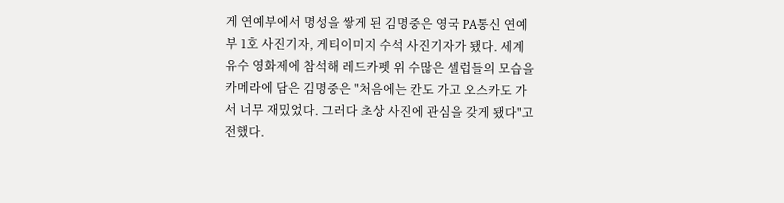게 연예부에서 명성을 쌓게 된 김명중은 영국 PA통신 연예부 1호 사진기자, 게티이미지 수석 사진기자가 됐다. 세계 유수 영화제에 참석해 레드카펫 위 수많은 셀럽들의 모습을 카메라에 담은 김명중은 "처음에는 칸도 가고 오스카도 가서 너무 재밌었다. 그러다 초상 사진에 관심을 갖게 됐다"고 전했다.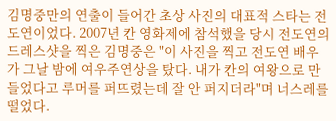김명중만의 연출이 들어간 초상 사진의 대표적 스타는 전도연이었다. 2007년 칸 영화제에 참석했을 당시 전도연의 드레스샷을 찍은 김명중은 "이 사진을 찍고 전도연 배우가 그날 밤에 여우주연상을 탔다. 내가 칸의 여왕으로 만들었다고 루머를 퍼뜨렸는데 잘 안 퍼지더라"며 너스레를 떨었다.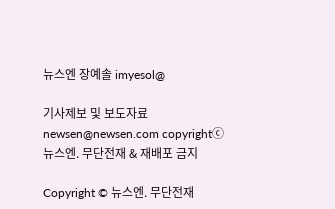뉴스엔 장예솔 imyesol@

기사제보 및 보도자료 newsen@newsen.com copyrightⓒ 뉴스엔. 무단전재 & 재배포 금지

Copyright © 뉴스엔. 무단전재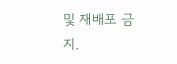및 재배포 금지.